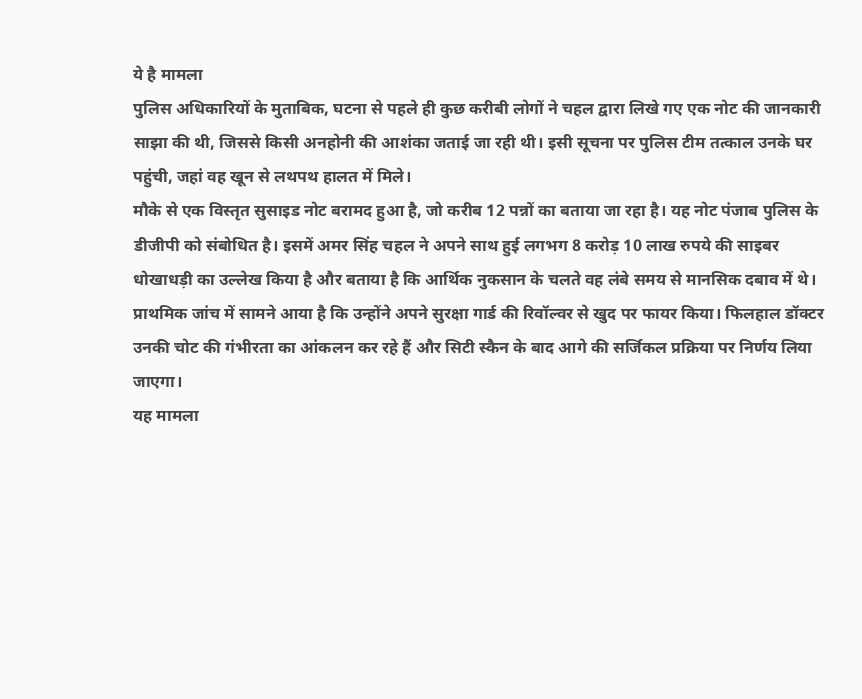ये है मामला
पुलिस अधिकारियों के मुताबिक, घटना से पहले ही कुछ करीबी लोगों ने चहल द्वारा लिखे गए एक नोट की जानकारी साझा की थी, जिससे किसी अनहोनी की आशंका जताई जा रही थी। इसी सूचना पर पुलिस टीम तत्काल उनके घर पहुंची, जहां वह खून से लथपथ हालत में मिले।
मौके से एक विस्तृत सुसाइड नोट बरामद हुआ है, जो करीब 12 पन्नों का बताया जा रहा है। यह नोट पंजाब पुलिस के डीजीपी को संबोधित है। इसमें अमर सिंह चहल ने अपने साथ हुई लगभग 8 करोड़ 10 लाख रुपये की साइबर धोखाधड़ी का उल्लेख किया है और बताया है कि आर्थिक नुकसान के चलते वह लंबे समय से मानसिक दबाव में थे।
प्राथमिक जांच में सामने आया है कि उन्होंने अपने सुरक्षा गार्ड की रिवॉल्वर से खुद पर फायर किया। फिलहाल डॉक्टर उनकी चोट की गंभीरता का आंकलन कर रहे हैं और सिटी स्कैन के बाद आगे की सर्जिकल प्रक्रिया पर निर्णय लिया जाएगा।
यह मामला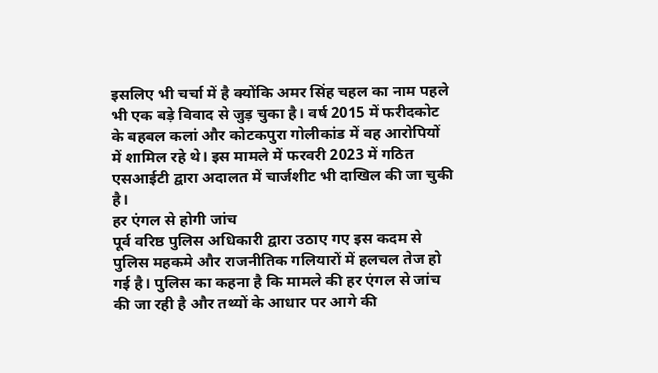इसलिए भी चर्चा में है क्योंकि अमर सिंह चहल का नाम पहले भी एक बड़े विवाद से जुड़ चुका है। वर्ष 2015 में फरीदकोट के बहबल कलां और कोटकपुरा गोलीकांड में वह आरोपियों में शामिल रहे थे। इस मामले में फरवरी 2023 में गठित एसआईटी द्वारा अदालत में चार्जशीट भी दाखिल की जा चुकी है।
हर एंगल से होगी जांच
पूर्व वरिष्ठ पुलिस अधिकारी द्वारा उठाए गए इस कदम से पुलिस महकमे और राजनीतिक गलियारों में हलचल तेज हो गई है। पुलिस का कहना है कि मामले की हर एंगल से जांच की जा रही है और तथ्यों के आधार पर आगे की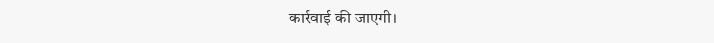कार्रवाई की जाएगी।